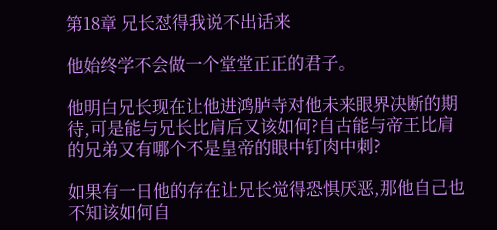第18章 兄长怼得我说不出话来

他始终学不会做一个堂堂正正的君子。

他明白兄长现在让他进鸿胪寺对他未来眼界决断的期待,可是能与兄长比肩后又该如何?自古能与帝王比肩的兄弟又有哪个不是皇帝的眼中钉肉中刺?

如果有一日他的存在让兄长觉得恐惧厌恶,那他自己也不知该如何自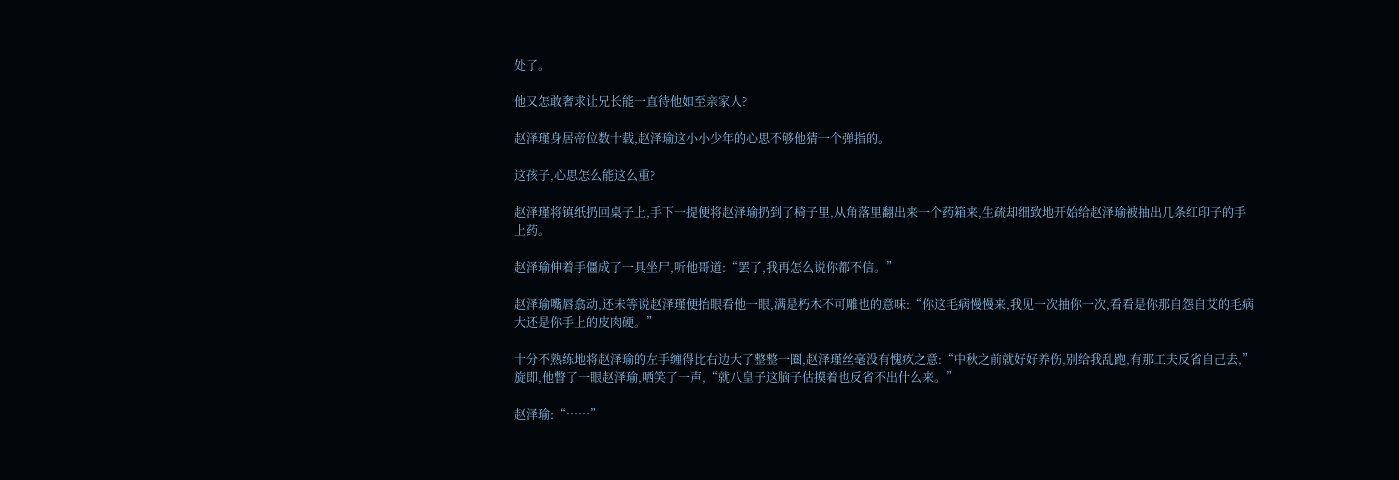处了。

他又怎敢奢求让兄长能一直待他如至亲家人?

赵泽瑾身居帝位数十载,赵泽瑜这小小少年的心思不够他猜一个弹指的。

这孩子,心思怎么能这么重?

赵泽瑾将镇纸扔回桌子上,手下一提便将赵泽瑜扔到了椅子里,从角落里翻出来一个药箱来,生疏却细致地开始给赵泽瑜被抽出几条红印子的手上药。

赵泽瑜伸着手僵成了一具坐尸,听他哥道:“罢了,我再怎么说你都不信。”

赵泽瑜嘴唇翕动,还未等说赵泽瑾便抬眼看他一眼,满是朽木不可雕也的意味:“你这毛病慢慢来,我见一次抽你一次,看看是你那自怨自艾的毛病大还是你手上的皮肉硬。”

十分不熟练地将赵泽瑜的左手缠得比右边大了整整一圈,赵泽瑾丝毫没有愧疚之意:“中秋之前就好好养伤,别给我乱跑,有那工夫反省自己去,”旋即,他瞥了一眼赵泽瑜,哂笑了一声,“就八皇子这脑子估摸着也反省不出什么来。”

赵泽瑜:“……”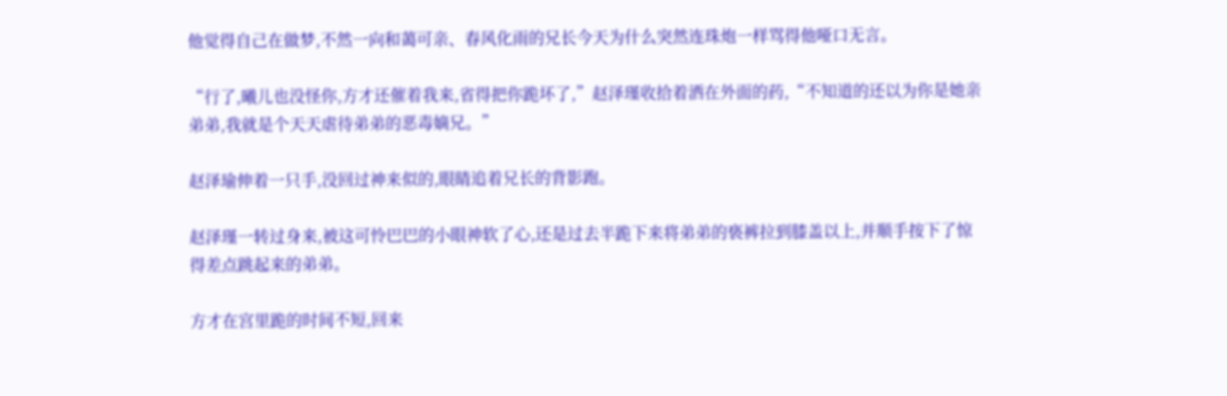他觉得自己在做梦,不然一向和蔼可亲、春风化雨的兄长今天为什么突然连珠炮一样骂得他哑口无言。

“行了,曦儿也没怪你,方才还催着我来,省得把你跪坏了,”赵泽瑾收拾着洒在外面的药,“不知道的还以为你是她亲弟弟,我就是个天天虐待弟弟的恶毒嫡兄。”

赵泽瑜伸着一只手,没回过神来似的,眼睛追着兄长的背影跑。

赵泽瑾一转过身来,被这可怜巴巴的小眼神软了心,还是过去半跪下来将弟弟的亵裤拉到膝盖以上,并顺手按下了惊得差点跳起来的弟弟。

方才在宫里跪的时间不短,回来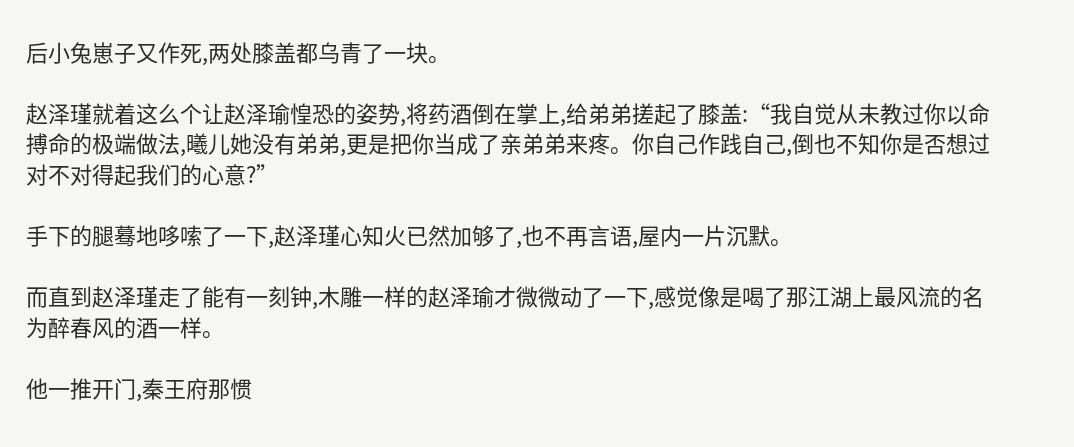后小兔崽子又作死,两处膝盖都乌青了一块。

赵泽瑾就着这么个让赵泽瑜惶恐的姿势,将药酒倒在掌上,给弟弟搓起了膝盖:“我自觉从未教过你以命搏命的极端做法,曦儿她没有弟弟,更是把你当成了亲弟弟来疼。你自己作践自己,倒也不知你是否想过对不对得起我们的心意?”

手下的腿蓦地哆嗦了一下,赵泽瑾心知火已然加够了,也不再言语,屋内一片沉默。

而直到赵泽瑾走了能有一刻钟,木雕一样的赵泽瑜才微微动了一下,感觉像是喝了那江湖上最风流的名为醉春风的酒一样。

他一推开门,秦王府那惯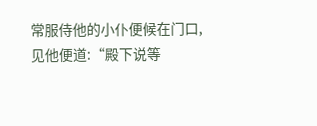常服侍他的小仆便候在门口,见他便道:“殿下说等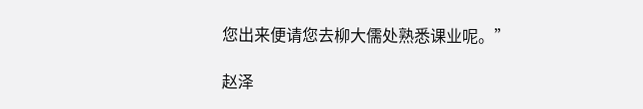您出来便请您去柳大儒处熟悉课业呢。”

赵泽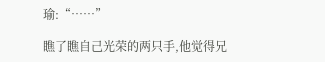瑜:“……”

瞧了瞧自己光荣的两只手,他觉得兄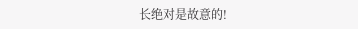长绝对是故意的!